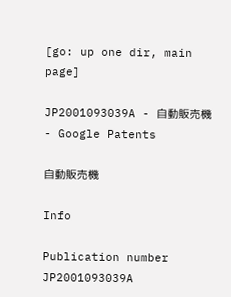[go: up one dir, main page]

JP2001093039A - 自動販売機 - Google Patents

自動販売機

Info

Publication number
JP2001093039A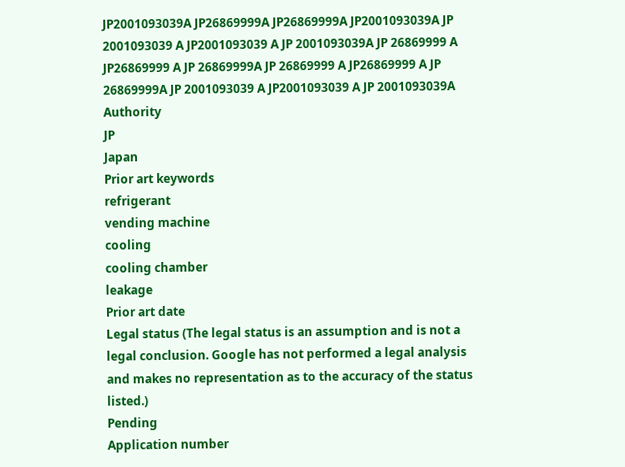JP2001093039A JP26869999A JP26869999A JP2001093039A JP 2001093039 A JP2001093039 A JP 2001093039A JP 26869999 A JP26869999 A JP 26869999A JP 26869999 A JP26869999 A JP 26869999A JP 2001093039 A JP2001093039 A JP 2001093039A
Authority
JP
Japan
Prior art keywords
refrigerant
vending machine
cooling
cooling chamber
leakage
Prior art date
Legal status (The legal status is an assumption and is not a legal conclusion. Google has not performed a legal analysis and makes no representation as to the accuracy of the status listed.)
Pending
Application number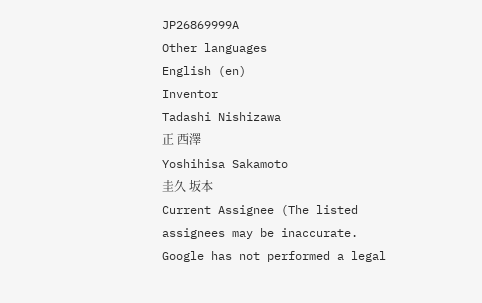JP26869999A
Other languages
English (en)
Inventor
Tadashi Nishizawa
正 西澤
Yoshihisa Sakamoto
圭久 坂本
Current Assignee (The listed assignees may be inaccurate. Google has not performed a legal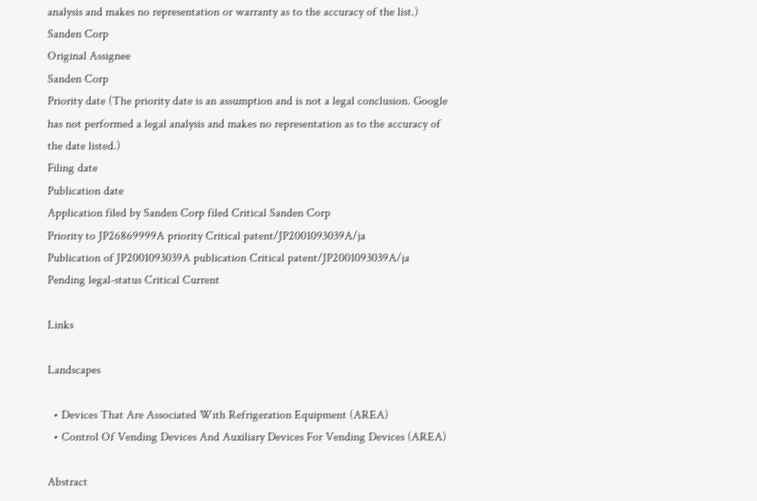analysis and makes no representation or warranty as to the accuracy of the list.)
Sanden Corp
Original Assignee
Sanden Corp
Priority date (The priority date is an assumption and is not a legal conclusion. Google has not performed a legal analysis and makes no representation as to the accuracy of the date listed.)
Filing date
Publication date
Application filed by Sanden Corp filed Critical Sanden Corp
Priority to JP26869999A priority Critical patent/JP2001093039A/ja
Publication of JP2001093039A publication Critical patent/JP2001093039A/ja
Pending legal-status Critical Current

Links

Landscapes

  • Devices That Are Associated With Refrigeration Equipment (AREA)
  • Control Of Vending Devices And Auxiliary Devices For Vending Devices (AREA)

Abstract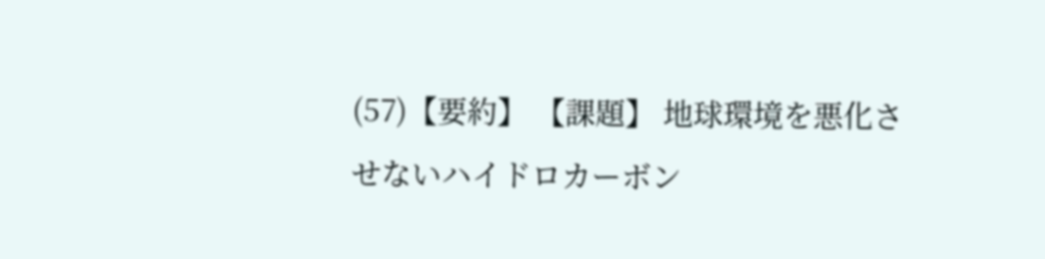(57)【要約】 【課題】 地球環境を悪化させないハイドロカーボン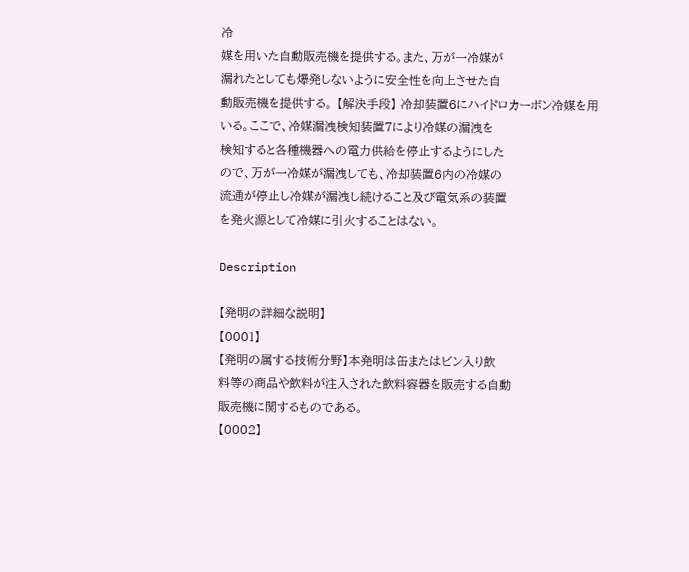冷
媒を用いた自動販売機を提供する。また、万が一冷媒が
漏れたとしても爆発しないように安全性を向上させた自
動販売機を提供する。 【解決手段】 冷却装置6にハイドロカーボン冷媒を用
いる。ここで、冷媒漏洩検知装置7により冷媒の漏洩を
検知すると各種機器への電力供給を停止するようにした
ので、万が一冷媒が漏洩しても、冷却装置6内の冷媒の
流通が停止し冷媒が漏洩し続けること及び電気系の装置
を発火源として冷媒に引火することはない。

Description

【発明の詳細な説明】
【0001】
【発明の属する技術分野】本発明は缶またはビン入り飲
料等の商品や飲料が注入された飲料容器を販売する自動
販売機に関するものである。
【0002】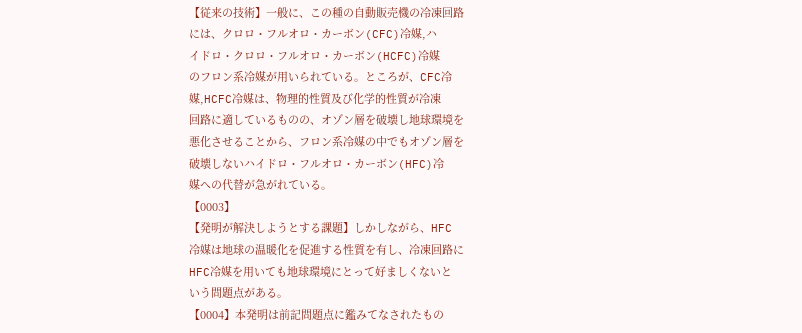【従来の技術】一般に、この種の自動販売機の冷凍回路
には、クロロ・フルオロ・カーボン(CFC)冷媒,ハ
イドロ・クロロ・フルオロ・カーボン(HCFC)冷媒
のフロン系冷媒が用いられている。ところが、CFC冷
媒,HCFC冷媒は、物理的性質及び化学的性質が冷凍
回路に適しているものの、オゾン層を破壊し地球環境を
悪化させることから、フロン系冷媒の中でもオゾン層を
破壊しないハイドロ・フルオロ・カーボン(HFC)冷
媒への代替が急がれている。
【0003】
【発明が解決しようとする課題】しかしながら、HFC
冷媒は地球の温暖化を促進する性質を有し、冷凍回路に
HFC冷媒を用いても地球環境にとって好ましくないと
いう問題点がある。
【0004】本発明は前記問題点に鑑みてなされたもの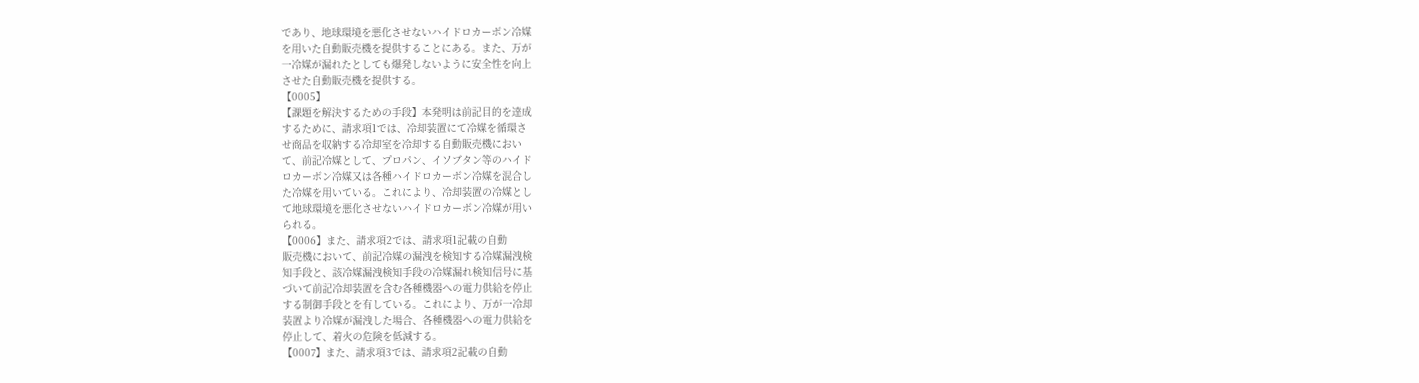であり、地球環境を悪化させないハイドロカーボン冷媒
を用いた自動販売機を提供することにある。また、万が
一冷媒が漏れたとしても爆発しないように安全性を向上
させた自動販売機を提供する。
【0005】
【課題を解決するための手段】本発明は前記目的を達成
するために、請求項1では、冷却装置にて冷媒を循環さ
せ商品を収納する冷却室を冷却する自動販売機におい
て、前記冷媒として、プロパン、イソブタン等のハイド
ロカーボン冷媒又は各種ハイドロカーボン冷媒を混合し
た冷媒を用いている。これにより、冷却装置の冷媒とし
て地球環境を悪化させないハイドロカーボン冷媒が用い
られる。
【0006】また、請求項2では、請求項1記載の自動
販売機において、前記冷媒の漏洩を検知する冷媒漏洩検
知手段と、該冷媒漏洩検知手段の冷媒漏れ検知信号に基
づいて前記冷却装置を含む各種機器への電力供給を停止
する制御手段とを有している。これにより、万が一冷却
装置より冷媒が漏洩した場合、各種機器への電力供給を
停止して、着火の危険を低減する。
【0007】また、請求項3では、請求項2記載の自動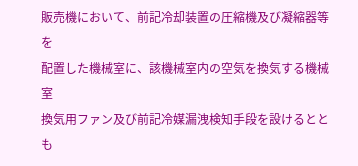販売機において、前記冷却装置の圧縮機及び凝縮器等を
配置した機械室に、該機械室内の空気を換気する機械室
換気用ファン及び前記冷媒漏洩検知手段を設けるととも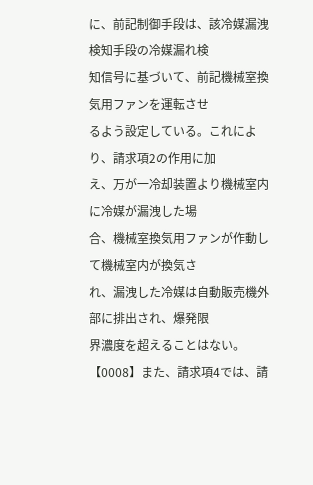に、前記制御手段は、該冷媒漏洩検知手段の冷媒漏れ検
知信号に基づいて、前記機械室換気用ファンを運転させ
るよう設定している。これにより、請求項2の作用に加
え、万が一冷却装置より機械室内に冷媒が漏洩した場
合、機械室換気用ファンが作動して機械室内が換気さ
れ、漏洩した冷媒は自動販売機外部に排出され、爆発限
界濃度を超えることはない。
【0008】また、請求項4では、請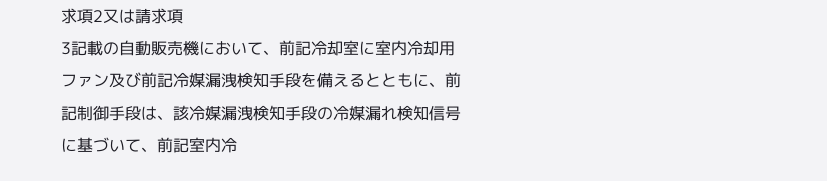求項2又は請求項
3記載の自動販売機において、前記冷却室に室内冷却用
ファン及び前記冷媒漏洩検知手段を備えるとともに、前
記制御手段は、該冷媒漏洩検知手段の冷媒漏れ検知信号
に基づいて、前記室内冷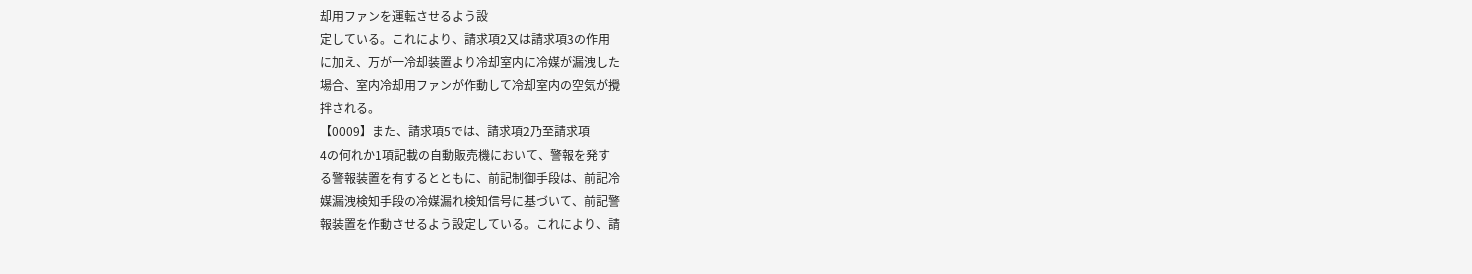却用ファンを運転させるよう設
定している。これにより、請求項2又は請求項3の作用
に加え、万が一冷却装置より冷却室内に冷媒が漏洩した
場合、室内冷却用ファンが作動して冷却室内の空気が攪
拌される。
【0009】また、請求項5では、請求項2乃至請求項
4の何れか1項記載の自動販売機において、警報を発す
る警報装置を有するとともに、前記制御手段は、前記冷
媒漏洩検知手段の冷媒漏れ検知信号に基づいて、前記警
報装置を作動させるよう設定している。これにより、請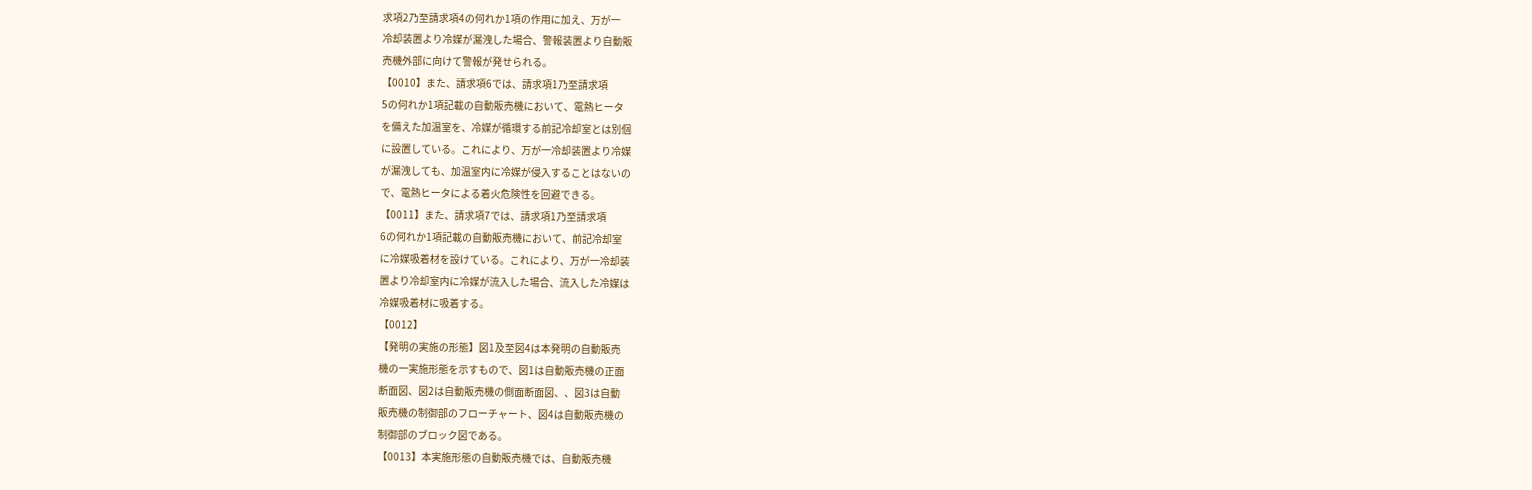求項2乃至請求項4の何れか1項の作用に加え、万が一
冷却装置より冷媒が漏洩した場合、警報装置より自動販
売機外部に向けて警報が発せられる。
【0010】また、請求項6では、請求項1乃至請求項
5の何れか1項記載の自動販売機において、電熱ヒータ
を備えた加温室を、冷媒が循環する前記冷却室とは別個
に設置している。これにより、万が一冷却装置より冷媒
が漏洩しても、加温室内に冷媒が侵入することはないの
で、電熱ヒータによる着火危険性を回避できる。
【0011】また、請求項7では、請求項1乃至請求項
6の何れか1項記載の自動販売機において、前記冷却室
に冷媒吸着材を設けている。これにより、万が一冷却装
置より冷却室内に冷媒が流入した場合、流入した冷媒は
冷媒吸着材に吸着する。
【0012】
【発明の実施の形態】図1及至図4は本発明の自動販売
機の一実施形態を示すもので、図1は自動販売機の正面
断面図、図2は自動販売機の側面断面図、、図3は自動
販売機の制御部のフローチャート、図4は自動販売機の
制御部のブロック図である。
【0013】本実施形態の自動販売機では、自動販売機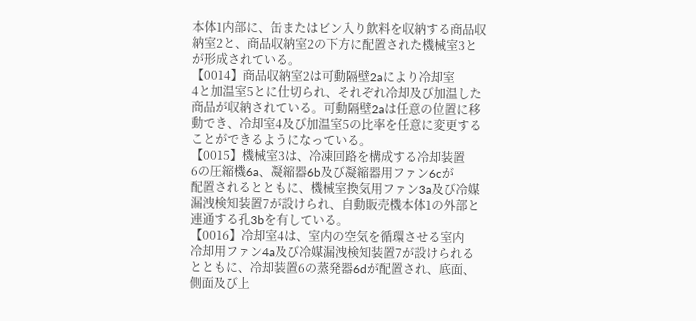本体1内部に、缶またはビン入り飲料を収納する商品収
納室2と、商品収納室2の下方に配置された機械室3と
が形成されている。
【0014】商品収納室2は可動隔壁2aにより冷却室
4と加温室5とに仕切られ、それぞれ冷却及び加温した
商品が収納されている。可動隔壁2aは任意の位置に移
動でき、冷却室4及び加温室5の比率を任意に変更する
ことができるようになっている。
【0015】機械室3は、冷凍回路を構成する冷却装置
6の圧縮機6a、凝縮器6b及び凝縮器用ファン6cが
配置されるとともに、機械室換気用ファン3a及び冷媒
漏洩検知装置7が設けられ、自動販売機本体1の外部と
連通する孔3bを有している。
【0016】冷却室4は、室内の空気を循環させる室内
冷却用ファン4a及び冷媒漏洩検知装置7が設けられる
とともに、冷却装置6の蒸発器6dが配置され、底面、
側面及び上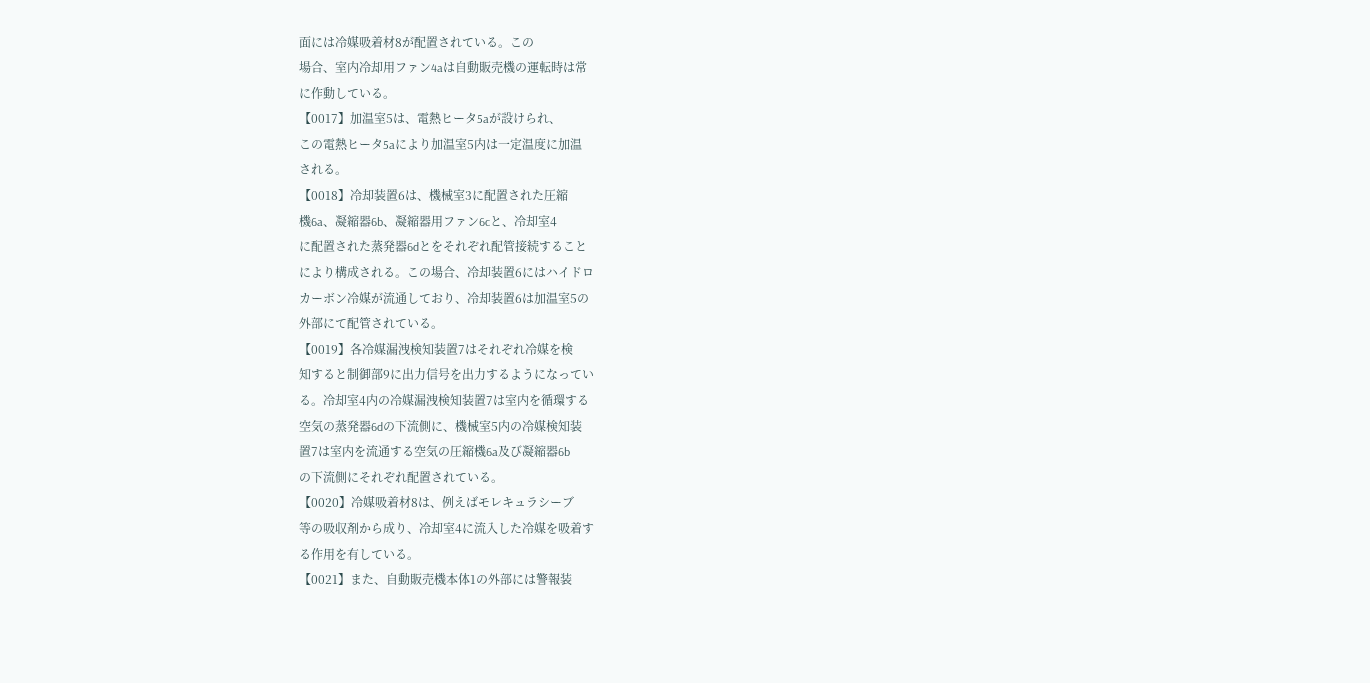面には冷媒吸着材8が配置されている。この
場合、室内冷却用ファン4aは自動販売機の運転時は常
に作動している。
【0017】加温室5は、電熱ヒータ5aが設けられ、
この電熱ヒータ5aにより加温室5内は一定温度に加温
される。
【0018】冷却装置6は、機械室3に配置された圧縮
機6a、凝縮器6b、凝縮器用ファン6cと、冷却室4
に配置された蒸発器6dとをそれぞれ配管接続すること
により構成される。この場合、冷却装置6にはハイドロ
カーボン冷媒が流通しており、冷却装置6は加温室5の
外部にて配管されている。
【0019】各冷媒漏洩検知装置7はそれぞれ冷媒を検
知すると制御部9に出力信号を出力するようになってい
る。冷却室4内の冷媒漏洩検知装置7は室内を循環する
空気の蒸発器6dの下流側に、機械室5内の冷媒検知装
置7は室内を流通する空気の圧縮機6a及び凝縮器6b
の下流側にそれぞれ配置されている。
【0020】冷媒吸着材8は、例えばモレキュラシーブ
等の吸収剤から成り、冷却室4に流入した冷媒を吸着す
る作用を有している。
【0021】また、自動販売機本体1の外部には警報装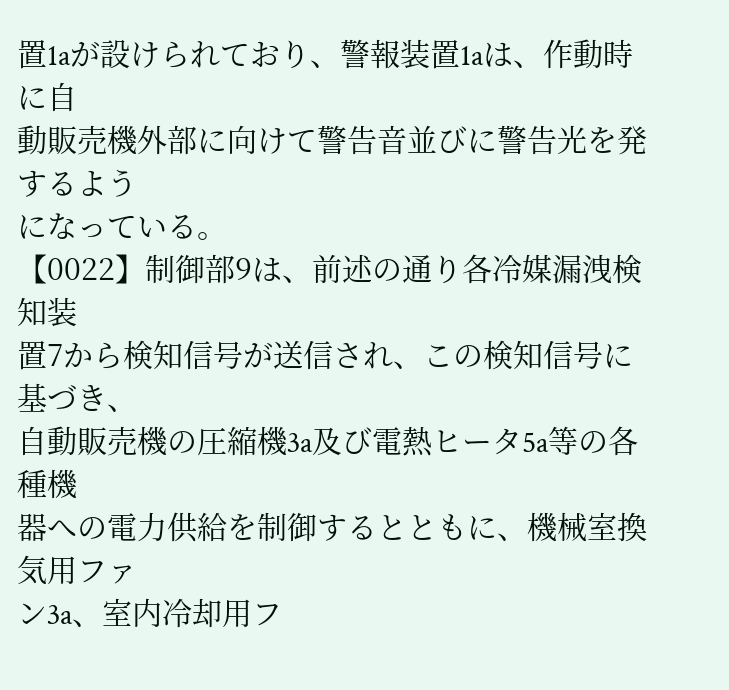置1aが設けられており、警報装置1aは、作動時に自
動販売機外部に向けて警告音並びに警告光を発するよう
になっている。
【0022】制御部9は、前述の通り各冷媒漏洩検知装
置7から検知信号が送信され、この検知信号に基づき、
自動販売機の圧縮機3a及び電熱ヒータ5a等の各種機
器への電力供給を制御するとともに、機械室換気用ファ
ン3a、室内冷却用フ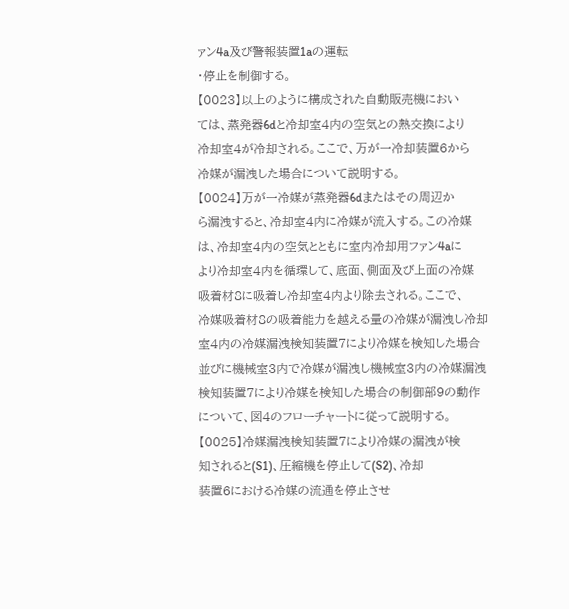ァン4a及び警報装置1aの運転
・停止を制御する。
【0023】以上のように構成された自動販売機におい
ては、蒸発器6dと冷却室4内の空気との熱交換により
冷却室4が冷却される。ここで、万が一冷却装置6から
冷媒が漏洩した場合について説明する。
【0024】万が一冷媒が蒸発器6dまたはその周辺か
ら漏洩すると、冷却室4内に冷媒が流入する。この冷媒
は、冷却室4内の空気とともに室内冷却用ファン4aに
より冷却室4内を循環して、底面、側面及び上面の冷媒
吸着材8に吸着し冷却室4内より除去される。ここで、
冷媒吸着材8の吸着能力を越える量の冷媒が漏洩し冷却
室4内の冷媒漏洩検知装置7により冷媒を検知した場合
並びに機械室3内で冷媒が漏洩し機械室3内の冷媒漏洩
検知装置7により冷媒を検知した場合の制御部9の動作
について、図4のフローチャートに従って説明する。
【0025】冷媒漏洩検知装置7により冷媒の漏洩が検
知されると(S1)、圧縮機を停止して(S2)、冷却
装置6における冷媒の流通を停止させ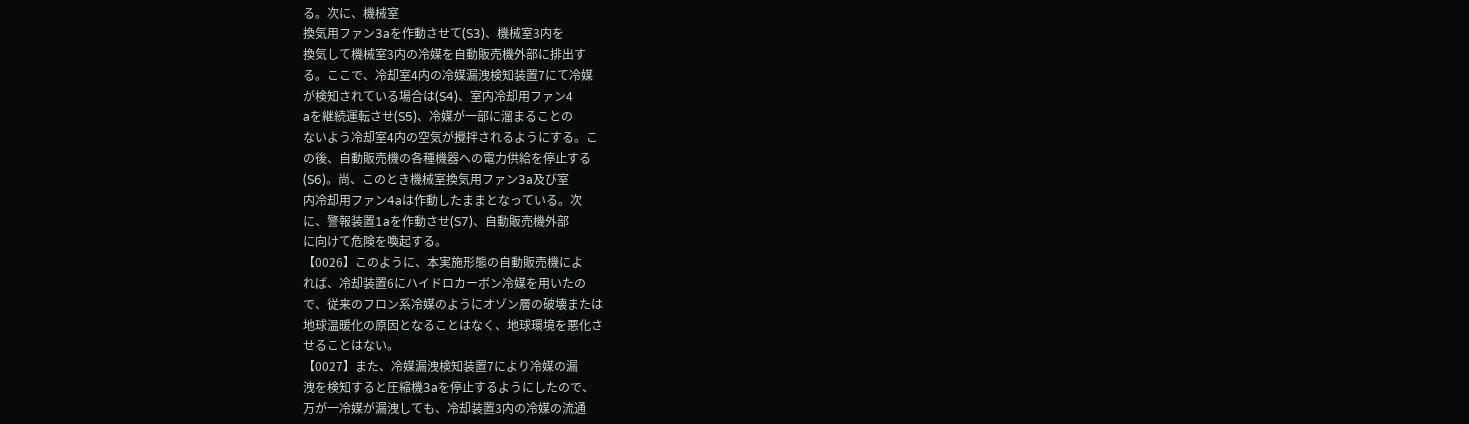る。次に、機械室
換気用ファン3aを作動させて(S3)、機械室3内を
換気して機械室3内の冷媒を自動販売機外部に排出す
る。ここで、冷却室4内の冷媒漏洩検知装置7にて冷媒
が検知されている場合は(S4)、室内冷却用ファン4
aを継続運転させ(S5)、冷媒が一部に溜まることの
ないよう冷却室4内の空気が攪拌されるようにする。こ
の後、自動販売機の各種機器への電力供給を停止する
(S6)。尚、このとき機械室換気用ファン3a及び室
内冷却用ファン4aは作動したままとなっている。次
に、警報装置1aを作動させ(S7)、自動販売機外部
に向けて危険を喚起する。
【0026】このように、本実施形態の自動販売機によ
れば、冷却装置6にハイドロカーボン冷媒を用いたの
で、従来のフロン系冷媒のようにオゾン層の破壊または
地球温暖化の原因となることはなく、地球環境を悪化さ
せることはない。
【0027】また、冷媒漏洩検知装置7により冷媒の漏
洩を検知すると圧縮機3aを停止するようにしたので、
万が一冷媒が漏洩しても、冷却装置3内の冷媒の流通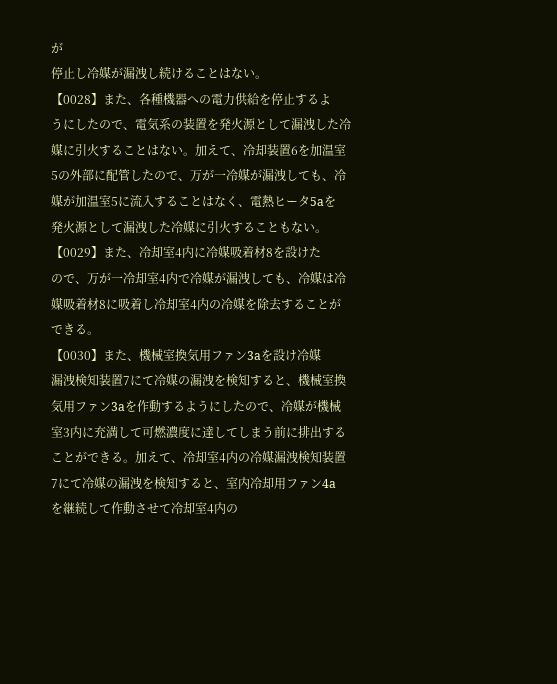が
停止し冷媒が漏洩し続けることはない。
【0028】また、各種機器への電力供給を停止するよ
うにしたので、電気系の装置を発火源として漏洩した冷
媒に引火することはない。加えて、冷却装置6を加温室
5の外部に配管したので、万が一冷媒が漏洩しても、冷
媒が加温室5に流入することはなく、電熱ヒータ5aを
発火源として漏洩した冷媒に引火することもない。
【0029】また、冷却室4内に冷媒吸着材8を設けた
ので、万が一冷却室4内で冷媒が漏洩しても、冷媒は冷
媒吸着材8に吸着し冷却室4内の冷媒を除去することが
できる。
【0030】また、機械室換気用ファン3aを設け冷媒
漏洩検知装置7にて冷媒の漏洩を検知すると、機械室換
気用ファン3aを作動するようにしたので、冷媒が機械
室3内に充満して可燃濃度に達してしまう前に排出する
ことができる。加えて、冷却室4内の冷媒漏洩検知装置
7にて冷媒の漏洩を検知すると、室内冷却用ファン4a
を継続して作動させて冷却室4内の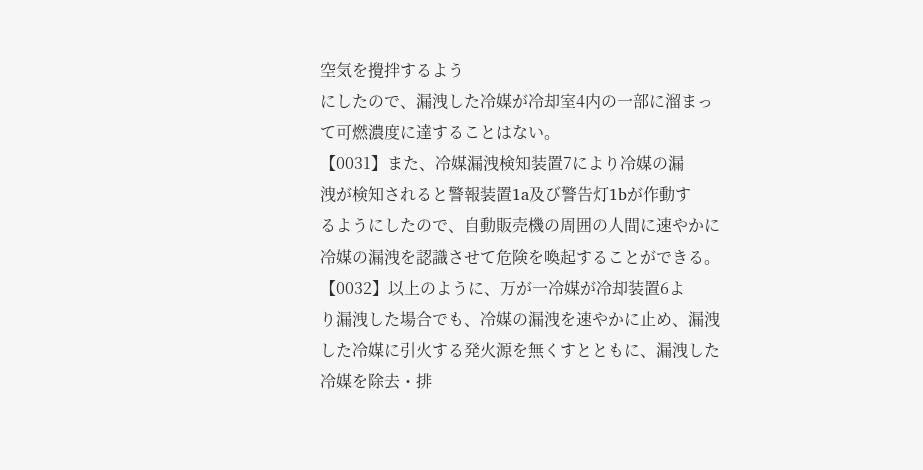空気を攪拌するよう
にしたので、漏洩した冷媒が冷却室4内の一部に溜まっ
て可燃濃度に達することはない。
【0031】また、冷媒漏洩検知装置7により冷媒の漏
洩が検知されると警報装置1a及び警告灯1bが作動す
るようにしたので、自動販売機の周囲の人間に速やかに
冷媒の漏洩を認識させて危険を喚起することができる。
【0032】以上のように、万が一冷媒が冷却装置6よ
り漏洩した場合でも、冷媒の漏洩を速やかに止め、漏洩
した冷媒に引火する発火源を無くすとともに、漏洩した
冷媒を除去・排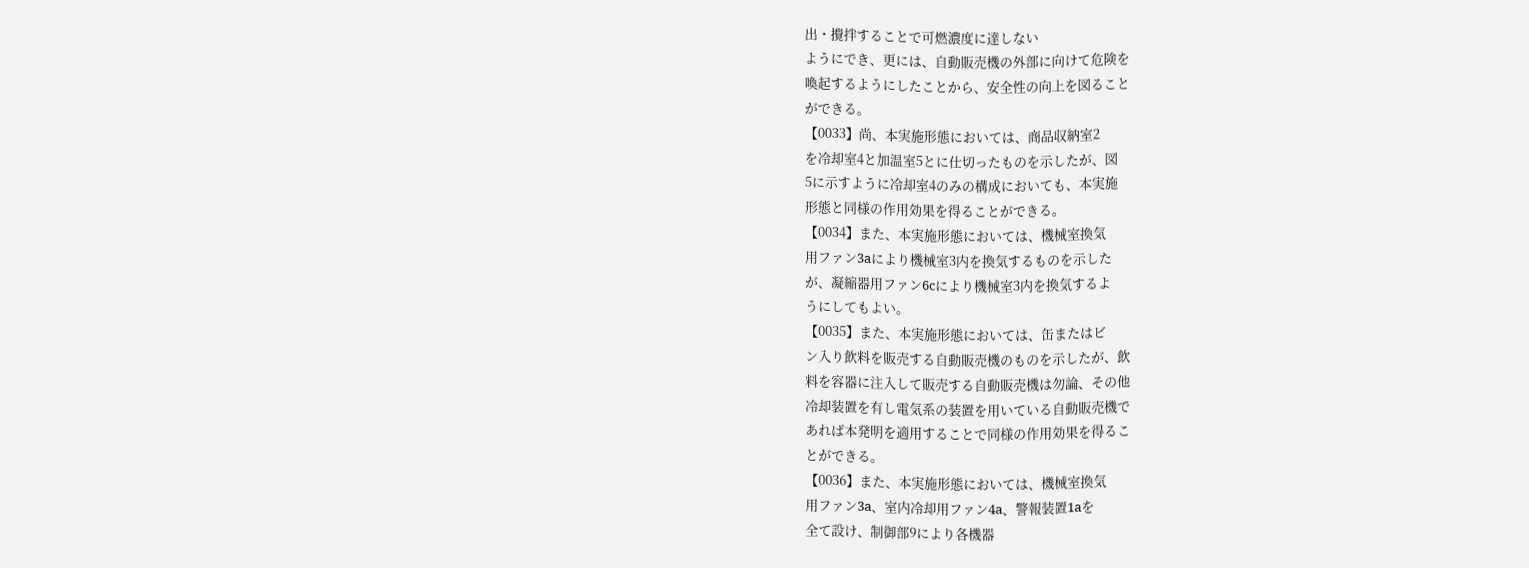出・攪拌することで可燃濃度に達しない
ようにでき、更には、自動販売機の外部に向けて危険を
喚起するようにしたことから、安全性の向上を図ること
ができる。
【0033】尚、本実施形態においては、商品収納室2
を冷却室4と加温室5とに仕切ったものを示したが、図
5に示すように冷却室4のみの構成においても、本実施
形態と同様の作用効果を得ることができる。
【0034】また、本実施形態においては、機械室換気
用ファン3aにより機械室3内を換気するものを示した
が、凝縮器用ファン6cにより機械室3内を換気するよ
うにしてもよい。
【0035】また、本実施形態においては、缶またはビ
ン入り飲料を販売する自動販売機のものを示したが、飲
料を容器に注入して販売する自動販売機は勿論、その他
冷却装置を有し電気系の装置を用いている自動販売機で
あれば本発明を適用することで同様の作用効果を得るこ
とができる。
【0036】また、本実施形態においては、機械室換気
用ファン3a、室内冷却用ファン4a、警報装置1aを
全て設け、制御部9により各機器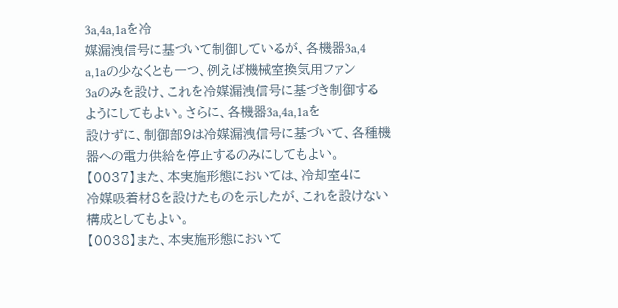3a,4a,1aを冷
媒漏洩信号に基づいて制御しているが、各機器3a,4
a,1aの少なくとも一つ、例えば機械室換気用ファン
3aのみを設け、これを冷媒漏洩信号に基づき制御する
ようにしてもよい。さらに、各機器3a,4a,1aを
設けずに、制御部9は冷媒漏洩信号に基づいて、各種機
器への電力供給を停止するのみにしてもよい。
【0037】また、本実施形態においては、冷却室4に
冷媒吸着材8を設けたものを示したが、これを設けない
構成としてもよい。
【0038】また、本実施形態において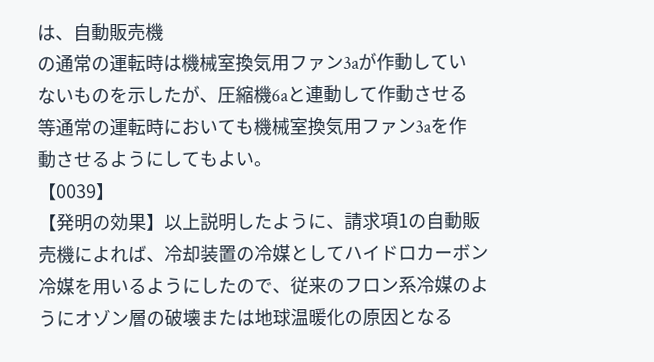は、自動販売機
の通常の運転時は機械室換気用ファン3aが作動してい
ないものを示したが、圧縮機6aと連動して作動させる
等通常の運転時においても機械室換気用ファン3aを作
動させるようにしてもよい。
【0039】
【発明の効果】以上説明したように、請求項1の自動販
売機によれば、冷却装置の冷媒としてハイドロカーボン
冷媒を用いるようにしたので、従来のフロン系冷媒のよ
うにオゾン層の破壊または地球温暖化の原因となる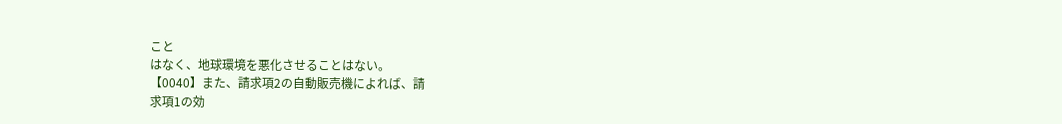こと
はなく、地球環境を悪化させることはない。
【0040】また、請求項2の自動販売機によれば、請
求項1の効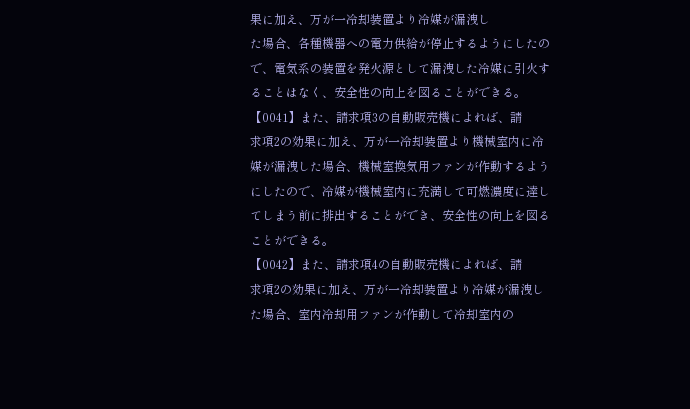果に加え、万が一冷却装置より冷媒が漏洩し
た場合、各種機器への電力供給が停止するようにしたの
で、電気系の装置を発火源として漏洩した冷媒に引火す
ることはなく、安全性の向上を図ることができる。
【0041】また、請求項3の自動販売機によれば、請
求項2の効果に加え、万が一冷却装置より機械室内に冷
媒が漏洩した場合、機械室換気用ファンが作動するよう
にしたので、冷媒が機械室内に充満して可燃濃度に達し
てしまう前に排出することができ、安全性の向上を図る
ことができる。
【0042】また、請求項4の自動販売機によれば、請
求項2の効果に加え、万が一冷却装置より冷媒が漏洩し
た場合、室内冷却用ファンが作動して冷却室内の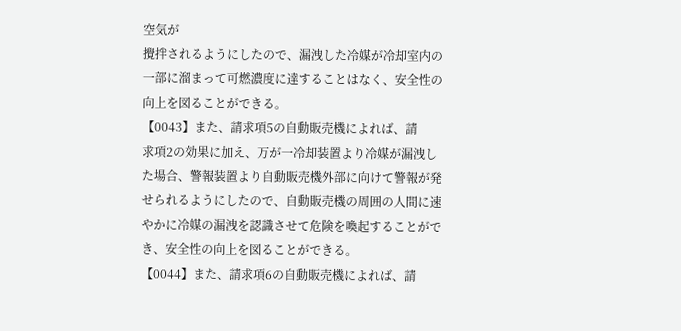空気が
攪拌されるようにしたので、漏洩した冷媒が冷却室内の
一部に溜まって可燃濃度に達することはなく、安全性の
向上を図ることができる。
【0043】また、請求項5の自動販売機によれば、請
求項2の効果に加え、万が一冷却装置より冷媒が漏洩し
た場合、警報装置より自動販売機外部に向けて警報が発
せられるようにしたので、自動販売機の周囲の人間に速
やかに冷媒の漏洩を認識させて危険を喚起することがで
き、安全性の向上を図ることができる。
【0044】また、請求項6の自動販売機によれば、請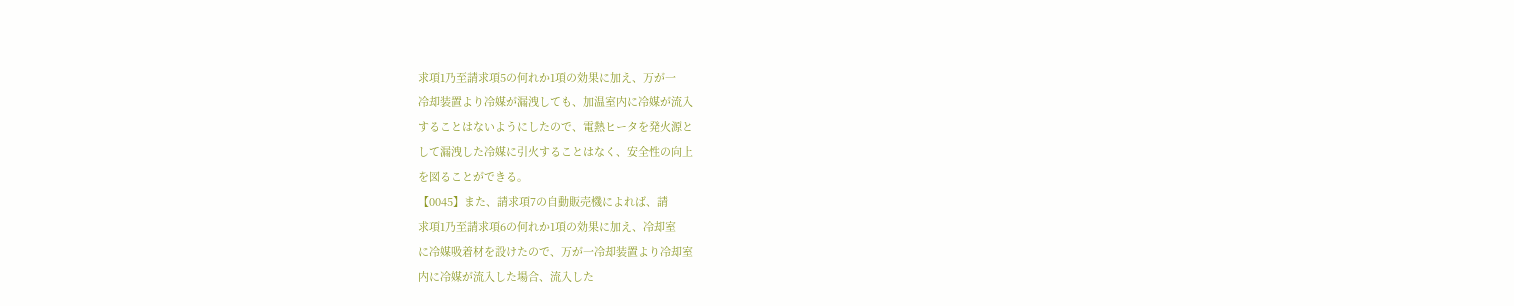求項1乃至請求項5の何れか1項の効果に加え、万が一
冷却装置より冷媒が漏洩しても、加温室内に冷媒が流入
することはないようにしたので、電熱ヒータを発火源と
して漏洩した冷媒に引火することはなく、安全性の向上
を図ることができる。
【0045】また、請求項7の自動販売機によれば、請
求項1乃至請求項6の何れか1項の効果に加え、冷却室
に冷媒吸着材を設けたので、万が一冷却装置より冷却室
内に冷媒が流入した場合、流入した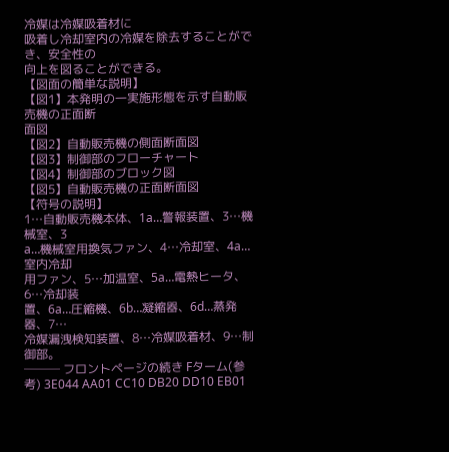冷媒は冷媒吸着材に
吸着し冷却室内の冷媒を除去することができ、安全性の
向上を図ることができる。
【図面の簡単な説明】
【図1】本発明の一実施形態を示す自動販売機の正面断
面図
【図2】自動販売機の側面断面図
【図3】制御部のフローチャート
【図4】制御部のブロック図
【図5】自動販売機の正面断面図
【符号の説明】
1…自動販売機本体、1a…警報装置、3…機械室、3
a…機械室用換気ファン、4…冷却室、4a…室内冷却
用ファン、5…加温室、5a…電熱ヒータ、6…冷却装
置、6a…圧縮機、6b…凝縮器、6d…蒸発器、7…
冷媒漏洩検知装置、8…冷媒吸着材、9…制御部。
─── フロントページの続き Fターム(参考) 3E044 AA01 CC10 DB20 DD10 EB01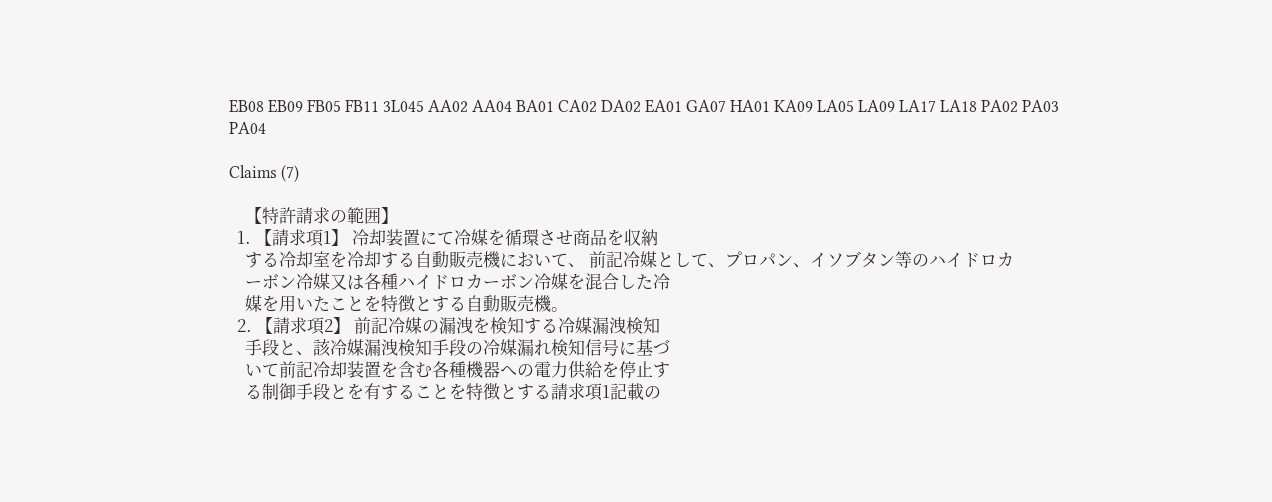EB08 EB09 FB05 FB11 3L045 AA02 AA04 BA01 CA02 DA02 EA01 GA07 HA01 KA09 LA05 LA09 LA17 LA18 PA02 PA03 PA04

Claims (7)

    【特許請求の範囲】
  1. 【請求項1】 冷却装置にて冷媒を循環させ商品を収納
    する冷却室を冷却する自動販売機において、 前記冷媒として、プロパン、イソブタン等のハイドロカ
    ーボン冷媒又は各種ハイドロカーボン冷媒を混合した冷
    媒を用いたことを特徴とする自動販売機。
  2. 【請求項2】 前記冷媒の漏洩を検知する冷媒漏洩検知
    手段と、該冷媒漏洩検知手段の冷媒漏れ検知信号に基づ
    いて前記冷却装置を含む各種機器への電力供給を停止す
    る制御手段とを有することを特徴とする請求項1記載の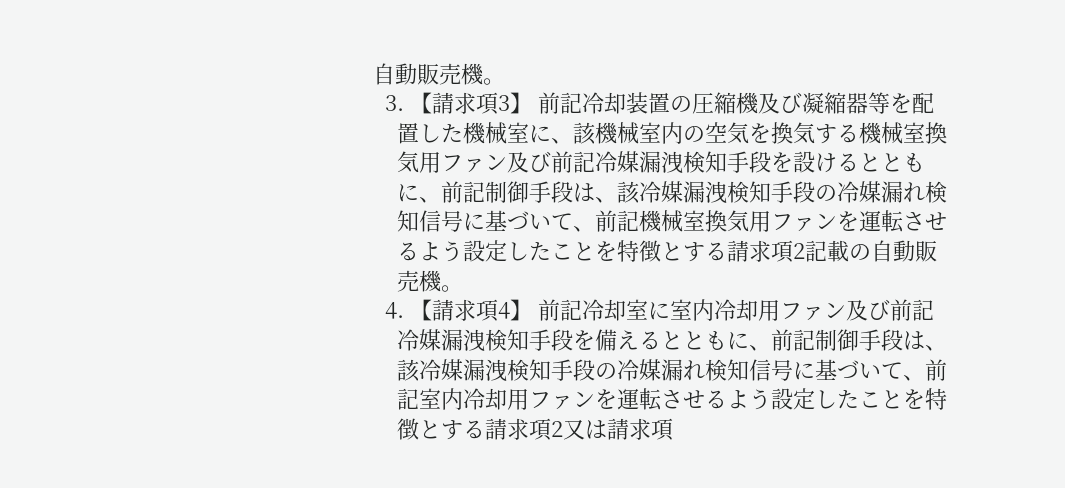自動販売機。
  3. 【請求項3】 前記冷却装置の圧縮機及び凝縮器等を配
    置した機械室に、該機械室内の空気を換気する機械室換
    気用ファン及び前記冷媒漏洩検知手段を設けるととも
    に、前記制御手段は、該冷媒漏洩検知手段の冷媒漏れ検
    知信号に基づいて、前記機械室換気用ファンを運転させ
    るよう設定したことを特徴とする請求項2記載の自動販
    売機。
  4. 【請求項4】 前記冷却室に室内冷却用ファン及び前記
    冷媒漏洩検知手段を備えるとともに、前記制御手段は、
    該冷媒漏洩検知手段の冷媒漏れ検知信号に基づいて、前
    記室内冷却用ファンを運転させるよう設定したことを特
    徴とする請求項2又は請求項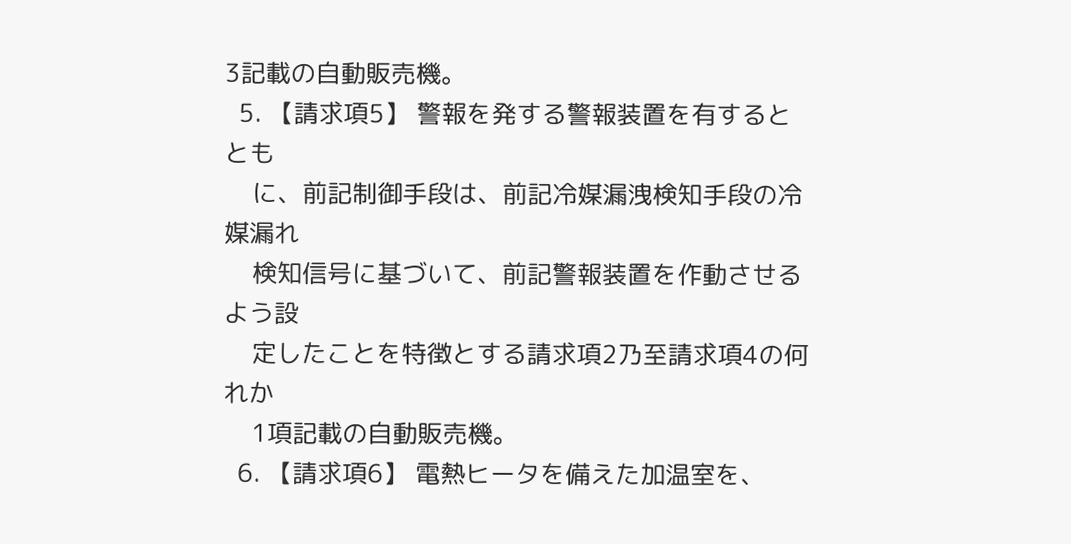3記載の自動販売機。
  5. 【請求項5】 警報を発する警報装置を有するととも
    に、前記制御手段は、前記冷媒漏洩検知手段の冷媒漏れ
    検知信号に基づいて、前記警報装置を作動させるよう設
    定したことを特徴とする請求項2乃至請求項4の何れか
    1項記載の自動販売機。
  6. 【請求項6】 電熱ヒータを備えた加温室を、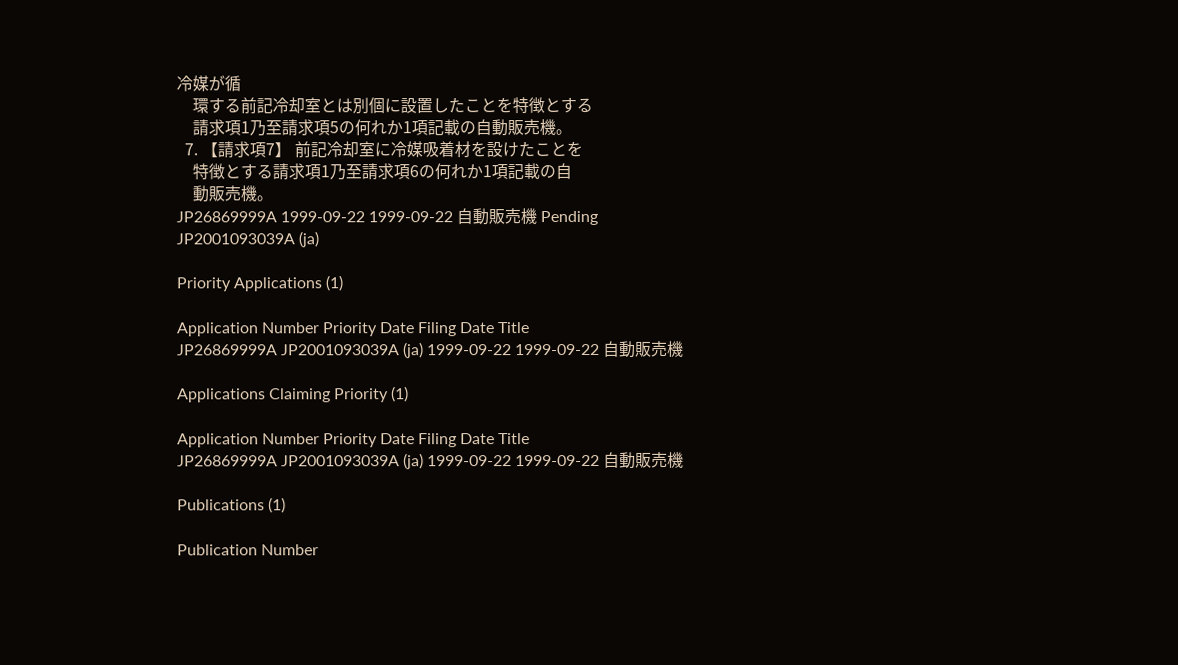冷媒が循
    環する前記冷却室とは別個に設置したことを特徴とする
    請求項1乃至請求項5の何れか1項記載の自動販売機。
  7. 【請求項7】 前記冷却室に冷媒吸着材を設けたことを
    特徴とする請求項1乃至請求項6の何れか1項記載の自
    動販売機。
JP26869999A 1999-09-22 1999-09-22 自動販売機 Pending JP2001093039A (ja)

Priority Applications (1)

Application Number Priority Date Filing Date Title
JP26869999A JP2001093039A (ja) 1999-09-22 1999-09-22 自動販売機

Applications Claiming Priority (1)

Application Number Priority Date Filing Date Title
JP26869999A JP2001093039A (ja) 1999-09-22 1999-09-22 自動販売機

Publications (1)

Publication Number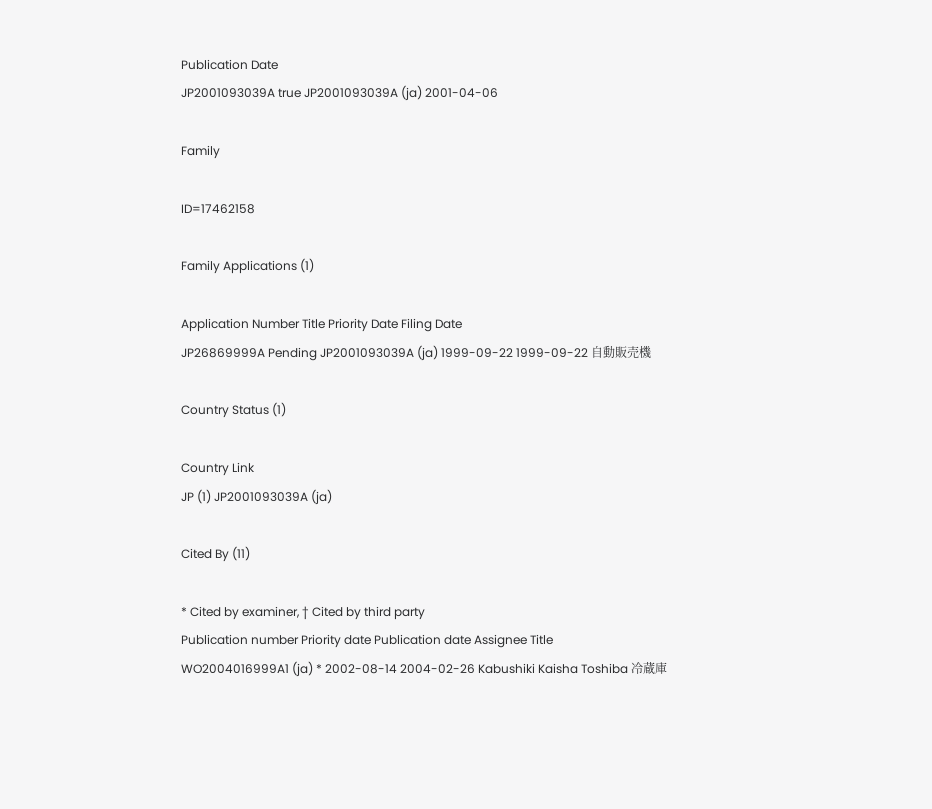Publication Date
JP2001093039A true JP2001093039A (ja) 2001-04-06

Family

ID=17462158

Family Applications (1)

Application Number Title Priority Date Filing Date
JP26869999A Pending JP2001093039A (ja) 1999-09-22 1999-09-22 自動販売機

Country Status (1)

Country Link
JP (1) JP2001093039A (ja)

Cited By (11)

* Cited by examiner, † Cited by third party
Publication number Priority date Publication date Assignee Title
WO2004016999A1 (ja) * 2002-08-14 2004-02-26 Kabushiki Kaisha Toshiba 冷蔵庫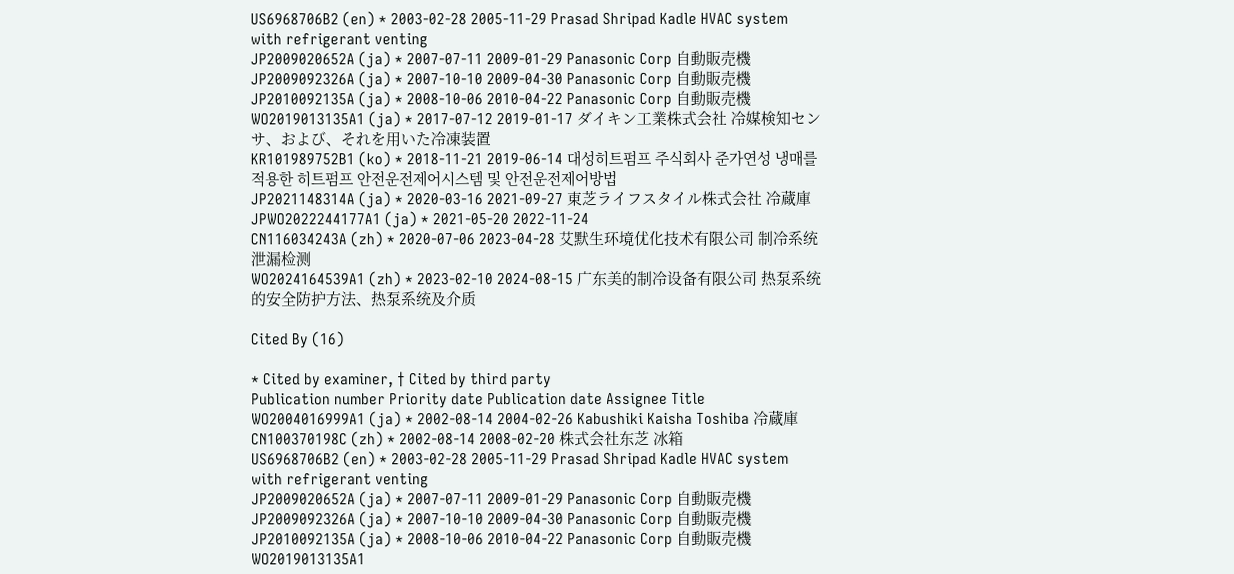US6968706B2 (en) * 2003-02-28 2005-11-29 Prasad Shripad Kadle HVAC system with refrigerant venting
JP2009020652A (ja) * 2007-07-11 2009-01-29 Panasonic Corp 自動販売機
JP2009092326A (ja) * 2007-10-10 2009-04-30 Panasonic Corp 自動販売機
JP2010092135A (ja) * 2008-10-06 2010-04-22 Panasonic Corp 自動販売機
WO2019013135A1 (ja) * 2017-07-12 2019-01-17 ダイキン工業株式会社 冷媒検知センサ、および、それを用いた冷凍装置
KR101989752B1 (ko) * 2018-11-21 2019-06-14 대성히트펌프 주식회사 준가연성 냉매를 적용한 히트펌프 안전운전제어시스템 및 안전운전제어방법
JP2021148314A (ja) * 2020-03-16 2021-09-27 東芝ライフスタイル株式会社 冷蔵庫
JPWO2022244177A1 (ja) * 2021-05-20 2022-11-24
CN116034243A (zh) * 2020-07-06 2023-04-28 艾默生环境优化技术有限公司 制冷系统泄漏检测
WO2024164539A1 (zh) * 2023-02-10 2024-08-15 广东美的制冷设备有限公司 热泵系统的安全防护方法、热泵系统及介质

Cited By (16)

* Cited by examiner, † Cited by third party
Publication number Priority date Publication date Assignee Title
WO2004016999A1 (ja) * 2002-08-14 2004-02-26 Kabushiki Kaisha Toshiba 冷蔵庫
CN100370198C (zh) * 2002-08-14 2008-02-20 株式会社东芝 冰箱
US6968706B2 (en) * 2003-02-28 2005-11-29 Prasad Shripad Kadle HVAC system with refrigerant venting
JP2009020652A (ja) * 2007-07-11 2009-01-29 Panasonic Corp 自動販売機
JP2009092326A (ja) * 2007-10-10 2009-04-30 Panasonic Corp 自動販売機
JP2010092135A (ja) * 2008-10-06 2010-04-22 Panasonic Corp 自動販売機
WO2019013135A1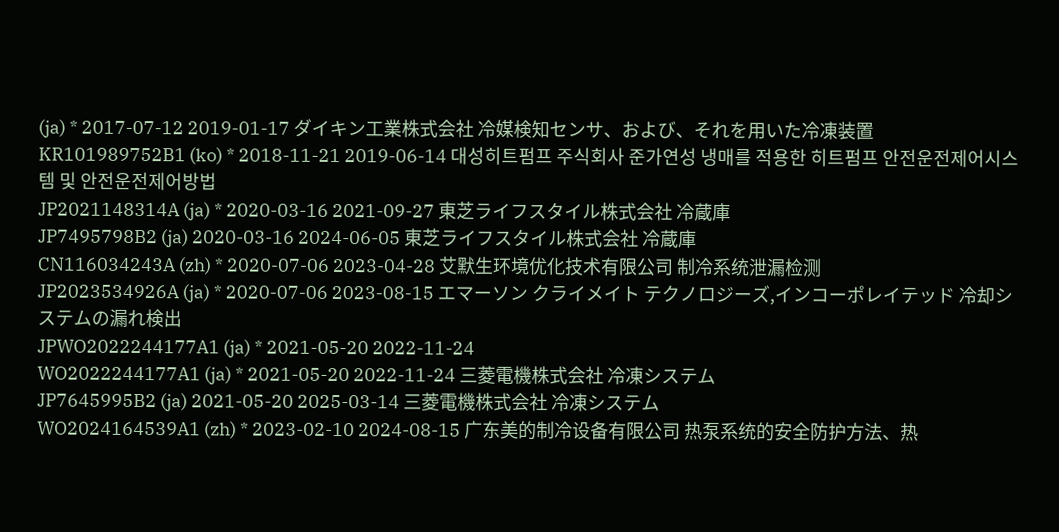(ja) * 2017-07-12 2019-01-17 ダイキン工業株式会社 冷媒検知センサ、および、それを用いた冷凍装置
KR101989752B1 (ko) * 2018-11-21 2019-06-14 대성히트펌프 주식회사 준가연성 냉매를 적용한 히트펌프 안전운전제어시스템 및 안전운전제어방법
JP2021148314A (ja) * 2020-03-16 2021-09-27 東芝ライフスタイル株式会社 冷蔵庫
JP7495798B2 (ja) 2020-03-16 2024-06-05 東芝ライフスタイル株式会社 冷蔵庫
CN116034243A (zh) * 2020-07-06 2023-04-28 艾默生环境优化技术有限公司 制冷系统泄漏检测
JP2023534926A (ja) * 2020-07-06 2023-08-15 エマーソン クライメイト テクノロジーズ,インコーポレイテッド 冷却システムの漏れ検出
JPWO2022244177A1 (ja) * 2021-05-20 2022-11-24
WO2022244177A1 (ja) * 2021-05-20 2022-11-24 三菱電機株式会社 冷凍システム
JP7645995B2 (ja) 2021-05-20 2025-03-14 三菱電機株式会社 冷凍システム
WO2024164539A1 (zh) * 2023-02-10 2024-08-15 广东美的制冷设备有限公司 热泵系统的安全防护方法、热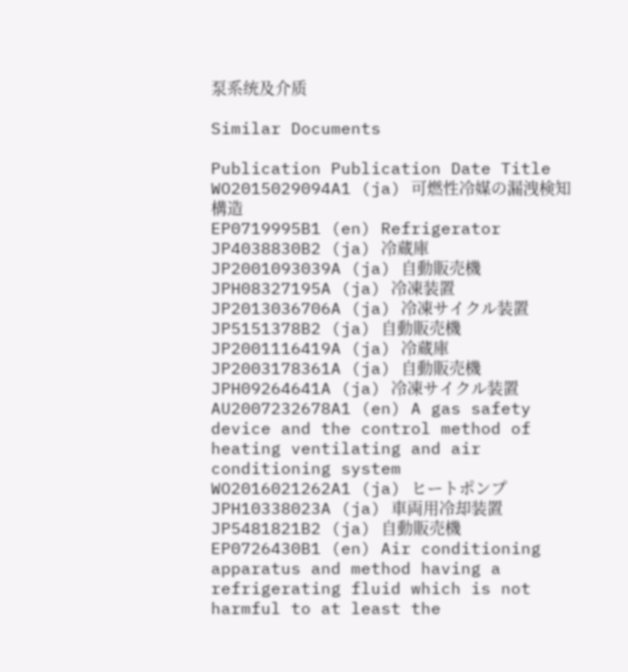泵系统及介质

Similar Documents

Publication Publication Date Title
WO2015029094A1 (ja) 可燃性冷媒の漏洩検知構造
EP0719995B1 (en) Refrigerator
JP4038830B2 (ja) 冷蔵庫
JP2001093039A (ja) 自動販売機
JPH08327195A (ja) 冷凍装置
JP2013036706A (ja) 冷凍サイクル装置
JP5151378B2 (ja) 自動販売機
JP2001116419A (ja) 冷蔵庫
JP2003178361A (ja) 自動販売機
JPH09264641A (ja) 冷凍サイクル装置
AU2007232678A1 (en) A gas safety device and the control method of heating ventilating and air conditioning system
WO2016021262A1 (ja) ヒートポンプ
JPH10338023A (ja) 車両用冷却装置
JP5481821B2 (ja) 自動販売機
EP0726430B1 (en) Air conditioning apparatus and method having a refrigerating fluid which is not harmful to at least the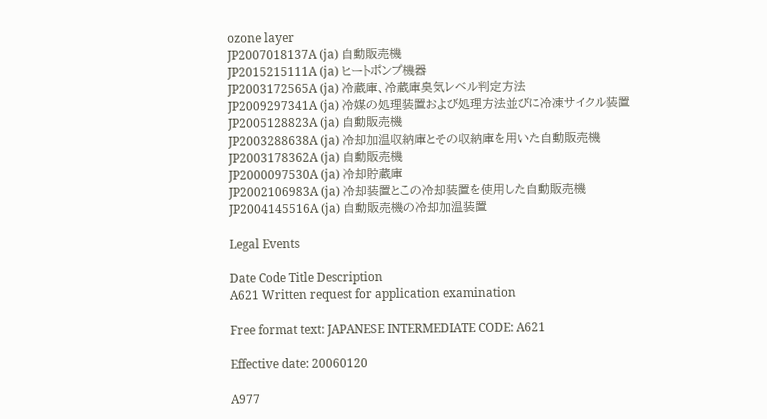ozone layer
JP2007018137A (ja) 自動販売機
JP2015215111A (ja) ヒートポンプ機器
JP2003172565A (ja) 冷蔵庫、冷蔵庫臭気レベル判定方法
JP2009297341A (ja) 冷媒の処理装置および処理方法並びに冷凍サイクル装置
JP2005128823A (ja) 自動販売機
JP2003288638A (ja) 冷却加温収納庫とその収納庫を用いた自動販売機
JP2003178362A (ja) 自動販売機
JP2000097530A (ja) 冷却貯蔵庫
JP2002106983A (ja) 冷却装置とこの冷却装置を使用した自動販売機
JP2004145516A (ja) 自動販売機の冷却加温装置

Legal Events

Date Code Title Description
A621 Written request for application examination

Free format text: JAPANESE INTERMEDIATE CODE: A621

Effective date: 20060120

A977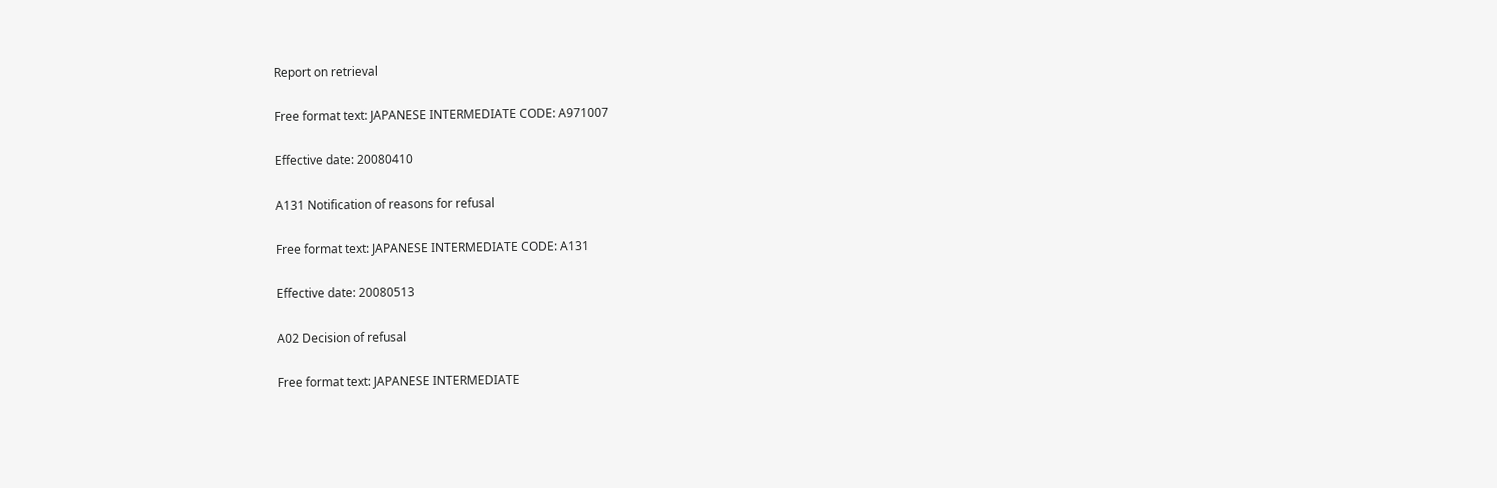Report on retrieval

Free format text: JAPANESE INTERMEDIATE CODE: A971007

Effective date: 20080410

A131 Notification of reasons for refusal

Free format text: JAPANESE INTERMEDIATE CODE: A131

Effective date: 20080513

A02 Decision of refusal

Free format text: JAPANESE INTERMEDIATE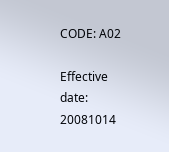CODE: A02

Effective date: 20081014